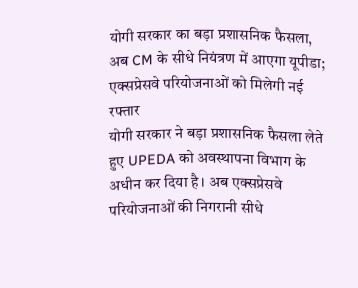योगी सरकार का बड़ा प्रशासनिक फैसला, अब CM के सीधे नियंत्रण में आएगा यूपीडा; एक्सप्रेसवे परियोजनाओं को मिलेगी नई रफ्तार
योगी सरकार ने बड़ा प्रशासनिक फैसला लेते हुए UPEDA को अवस्थापना विभाग के अधीन कर दिया है। अब एक्सप्रेसवे परियोजनाओं की निगरानी सीधे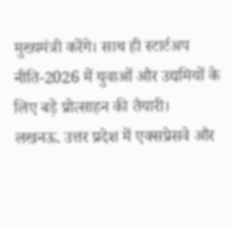मुख्यमंत्री करेंगे। साथ ही स्टार्टअप नीति-2026 में युवाओं और उद्यमियों के लिए बड़े प्रोत्साहन की तैयारी।
लखनऊ. उत्तर प्रदेश में एक्सप्रेसवे और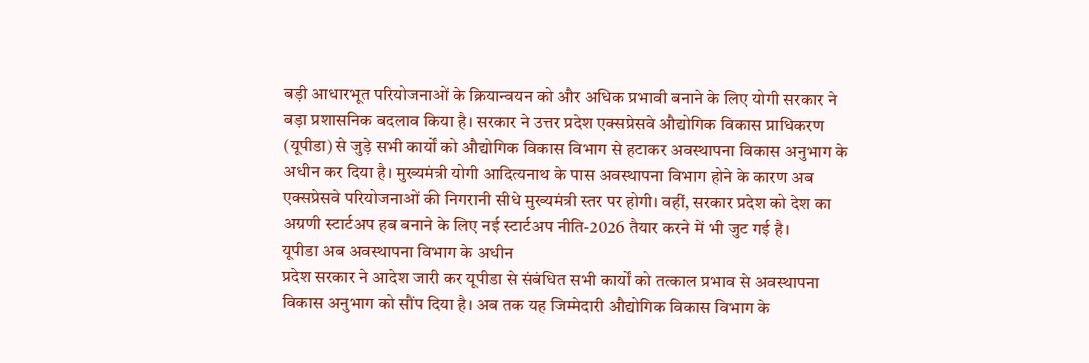बड़ी आधारभूत परियोजनाओं के क्रियान्वयन को और अधिक प्रभावी बनाने के लिए योगी सरकार ने बड़ा प्रशासनिक बदलाव किया है। सरकार ने उत्तर प्रदेश एक्सप्रेसवे औद्योगिक विकास प्राधिकरण (यूपीडा) से जुड़े सभी कार्यों को औद्योगिक विकास विभाग से हटाकर अवस्थापना विकास अनुभाग के अधीन कर दिया है। मुख्यमंत्री योगी आदित्यनाथ के पास अवस्थापना विभाग होने के कारण अब एक्सप्रेसवे परियोजनाओं की निगरानी सीधे मुख्यमंत्री स्तर पर होगी। वहीं, सरकार प्रदेश को देश का अग्रणी स्टार्टअप हब बनाने के लिए नई स्टार्टअप नीति-2026 तैयार करने में भी जुट गई है।
यूपीडा अब अवस्थापना विभाग के अधीन
प्रदेश सरकार ने आदेश जारी कर यूपीडा से संबंधित सभी कार्यों को तत्काल प्रभाव से अवस्थापना विकास अनुभाग को सौंप दिया है। अब तक यह जिम्मेदारी औद्योगिक विकास विभाग के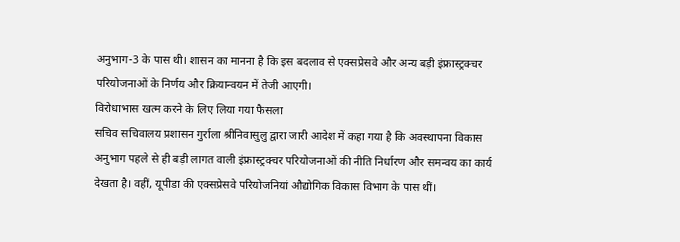अनुभाग-3 के पास थी। शासन का मानना है कि इस बदलाव से एक्सप्रेसवे और अन्य बड़ी इंफ्रास्ट्रक्चर परियोजनाओं के निर्णय और क्रियान्वयन में तेजी आएगी।
विरोधाभास खत्म करने के लिए लिया गया फैसला
सचिव सचिवालय प्रशासन गुर्राला श्रीनिवासुलु द्वारा जारी आदेश में कहा गया है कि अवस्थापना विकास अनुभाग पहले से ही बड़ी लागत वाली इंफ्रास्ट्रक्चर परियोजनाओं की नीति निर्धारण और समन्वय का कार्य देखता है। वहीं, यूपीडा की एक्सप्रेसवे परियोजनियां औद्योगिक विकास विभाग के पास थीं।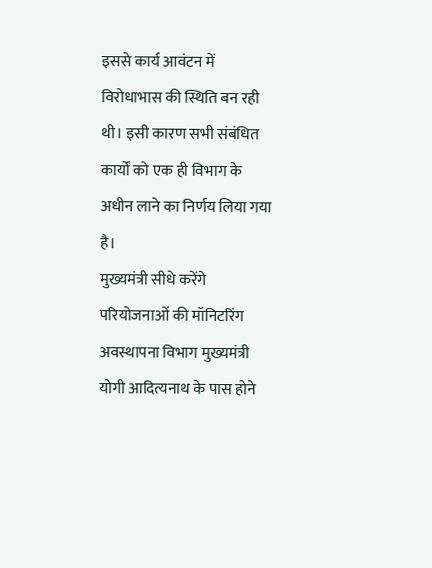इससे कार्य आवंटन में विरोधाभास की स्थिति बन रही थी। इसी कारण सभी संबंधित कार्यों को एक ही विभाग के अधीन लाने का निर्णय लिया गया है।
मुख्यमंत्री सीधे करेंगे परियोजनाओं की मॉनिटरिंग
अवस्थापना विभाग मुख्यमंत्री योगी आदित्यनाथ के पास होने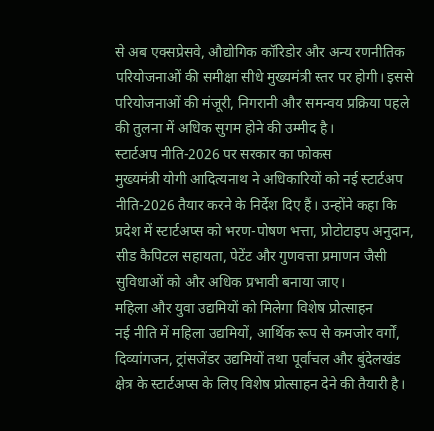से अब एक्सप्रेसवे, औद्योगिक कॉरिडोर और अन्य रणनीतिक परियोजनाओं की समीक्षा सीधे मुख्यमंत्री स्तर पर होगी। इससे परियोजनाओं की मंजूरी, निगरानी और समन्वय प्रक्रिया पहले की तुलना में अधिक सुगम होने की उम्मीद है।
स्टार्टअप नीति-2026 पर सरकार का फोकस
मुख्यमंत्री योगी आदित्यनाथ ने अधिकारियों को नई स्टार्टअप नीति-2026 तैयार करने के निर्देश दिए हैं। उन्होंने कहा कि प्रदेश में स्टार्टअप्स को भरण-पोषण भत्ता, प्रोटोटाइप अनुदान, सीड कैपिटल सहायता, पेटेंट और गुणवत्ता प्रमाणन जैसी सुविधाओं को और अधिक प्रभावी बनाया जाए।
महिला और युवा उद्यमियों को मिलेगा विशेष प्रोत्साहन
नई नीति में महिला उद्यमियों, आर्थिक रूप से कमजोर वर्गों, दिव्यांगजन, ट्रांसजेंडर उद्यमियों तथा पूर्वांचल और बुंदेलखंड क्षेत्र के स्टार्टअप्स के लिए विशेष प्रोत्साहन देने की तैयारी है।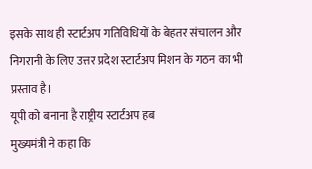इसके साथ ही स्टार्टअप गतिविधियों के बेहतर संचालन और निगरानी के लिए उत्तर प्रदेश स्टार्टअप मिशन के गठन का भी प्रस्ताव है।
यूपी को बनाना है राष्ट्रीय स्टार्टअप हब
मुख्यमंत्री ने कहा कि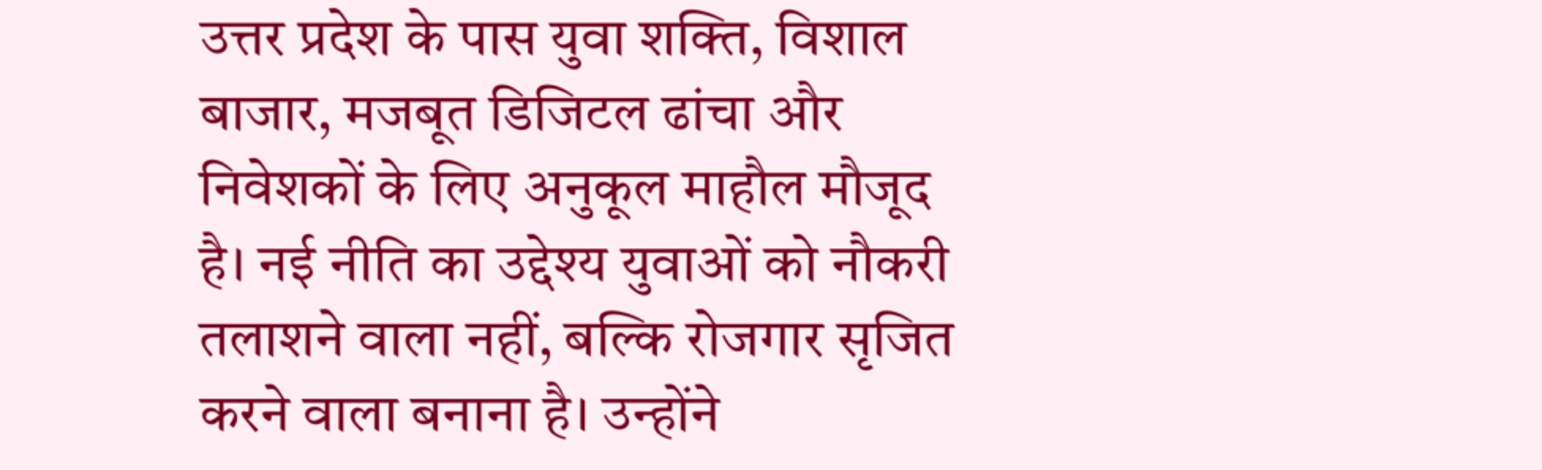उत्तर प्रदेश के पास युवा शक्ति, विशाल बाजार, मजबूत डिजिटल ढांचा और निवेशकों के लिए अनुकूल माहौल मौजूद है। नई नीति का उद्देश्य युवाओं को नौकरी तलाशने वाला नहीं, बल्कि रोजगार सृजित करने वाला बनाना है। उन्होंने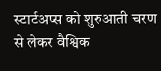स्टार्टअप्स को शुरुआती चरण से लेकर वैश्विक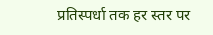प्रतिस्पर्धा तक हर स्तर पर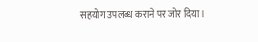सहयोग उपलब्ध कराने पर जोर दिया।